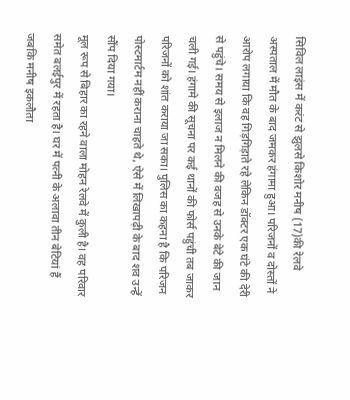सिविल लाइंस में करंट से झुलसे किशोर मनीष (17)की रेलवे अस्पताल में मौत के बाद जमकर हंगामा हुआ। परिजनों व दोस्तों ने आरोप लगाया कि वह गिड़गिड़ाते रहे लेकिन डॉक्टर एक घंटे की देरी से पहुंचे। समय से इलाज न मिलने की वजह से उनके बेटे की जान चली गई। हंगामे की सूचना पर कई थानों की फोर्स पहुंची तब जाकर परिजनों को शांत कराया जा सका। पुलिस का कहना है कि परिजन पोस्टमार्टम नहीं कराना चाहते थे, ऐसे में लिखापढ़ी के बाद शव उन्हें सौंप दिया गया।
मूल रूप से बिहार का रहने वाला मोहन रेलवे में कुली है। वह परिवार समेत बलईपुर में रहता है। घर में पत्नी के अलावा तीन बेटियां हैं जबकि मनीष इकलौता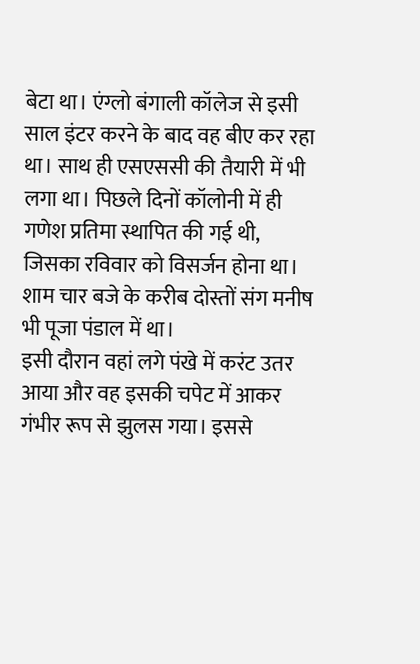बेटा था। एंग्लो बंगाली कॉलेज से इसी साल इंटर करने के बाद वह बीए कर रहा था। साथ ही एसएससी की तैयारी में भी लगा था। पिछले दिनों कॉलोनी में ही गणेश प्रतिमा स्थापित की गई थी, जिसका रविवार को विसर्जन होना था। शाम चार बजे के करीब दोस्तों संग मनीष भी पूजा पंडाल में था।
इसी दौरान वहां लगे पंखे में करंट उतर आया और वह इसकी चपेट में आकर गंभीर रूप से झुलस गया। इससे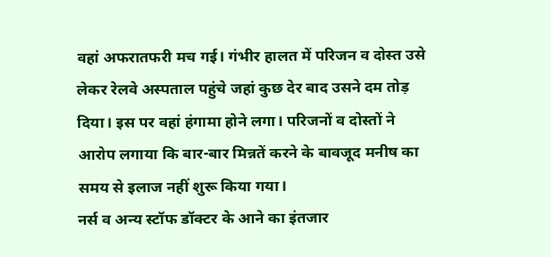वहां अफरातफरी मच गई। गंभीर हालत में परिजन व दोस्त उसे लेकर रेलवे अस्पताल पहुंचे जहां कुछ देर बाद उसने दम तोड़ दिया। इस पर वहां हंगामा होने लगा। परिजनों व दोस्तों ने आरोप लगाया कि बार-बार मिन्नतें करने के बावजूद मनीष का समय से इलाज नहीं शुरू किया गया।
नर्स व अन्य स्टॉफ डॉक्टर के आने का इंतजार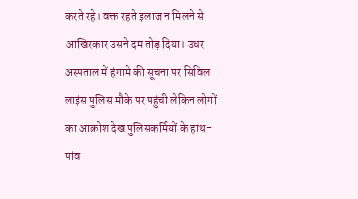करते रहे। वक्त रहते इलाज न मिलने से आखिरकार उसने दम तोड़ दिया। उधर अस्पताल में हंगामे की सूचना पर सिविल लाइंस पुलिस मौके पर पहुंची लेकिन लोगों का आक्रोश देख पुलिसकर्मियों के हाथ-पांव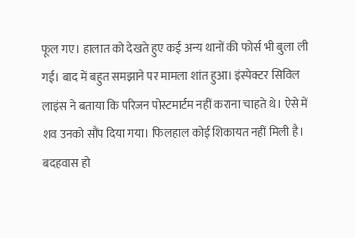फूल गए। हालात को देखते हुए कई अन्य थानों की फोर्स भी बुला ली गई। बाद में बहुत समझाने पर मामला शांत हुआ। इंस्पेक्टर सिविल लाइंस ने बताया कि परिजन पोस्टमार्टम नहीं कराना चाहते थे। ऐसे में शव उनको सौंप दिया गया। फिलहाल कोई शिकायत नहीं मिली है।
बदहवास हो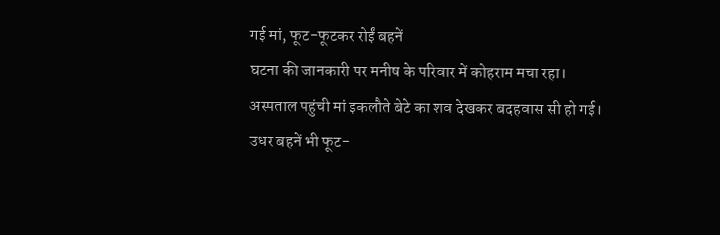गई मां, फूट-फूटकर रोईं बहनें
घटना की जानकारी पर मनीष के परिवार में कोहराम मचा रहा। अस्पताल पहुंची मां इकलौते बेटे का शव देखकर बदहवास सी हो गई। उधर बहनें भी फूट-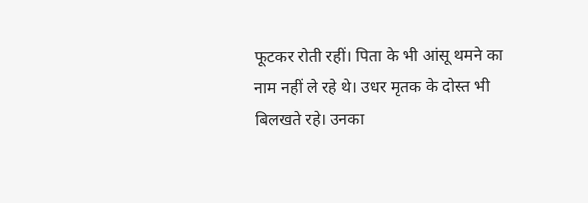फूटकर रोती रहीं। पिता के भी आंसू थमने का नाम नहीं ले रहे थे। उधर मृतक के दोस्त भी बिलखते रहे। उनका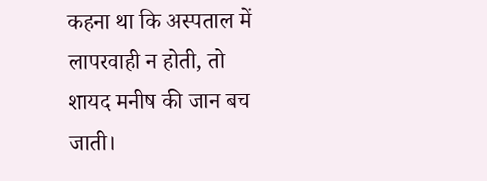कहना था कि अस्पताल में लापरवाही न होती, तो शायद मनीष की जान बच जाती।